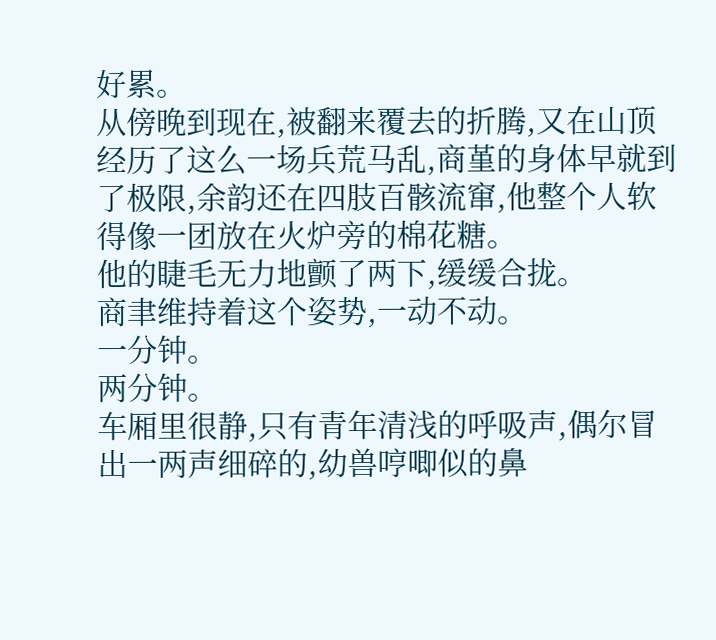好累。
从傍晚到现在,被翻来覆去的折腾,又在山顶经历了这么一场兵荒马乱,商堇的身体早就到了极限,余韵还在四肢百骸流窜,他整个人软得像一团放在火炉旁的棉花糖。
他的睫毛无力地颤了两下,缓缓合拢。
商聿维持着这个姿势,一动不动。
一分钟。
两分钟。
车厢里很静,只有青年清浅的呼吸声,偶尔冒出一两声细碎的,幼兽哼唧似的鼻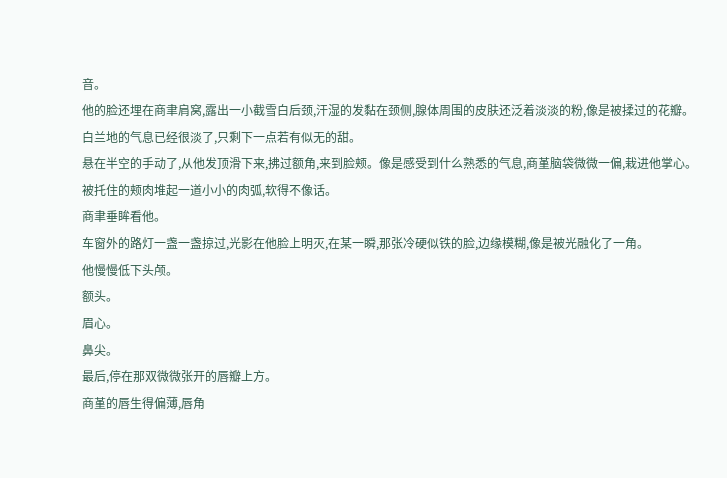音。
他的脸还埋在商聿肩窝,露出一小截雪白后颈,汗湿的发黏在颈侧,腺体周围的皮肤还泛着淡淡的粉,像是被揉过的花瓣。
白兰地的气息已经很淡了,只剩下一点若有似无的甜。
悬在半空的手动了,从他发顶滑下来,拂过额角,来到脸颊。像是感受到什么熟悉的气息,商堇脑袋微微一偏,栽进他掌心。
被托住的颊肉堆起一道小小的肉弧,软得不像话。
商聿垂眸看他。
车窗外的路灯一盏一盏掠过,光影在他脸上明灭,在某一瞬,那张冷硬似铁的脸,边缘模糊,像是被光融化了一角。
他慢慢低下头颅。
额头。
眉心。
鼻尖。
最后,停在那双微微张开的唇瓣上方。
商堇的唇生得偏薄,唇角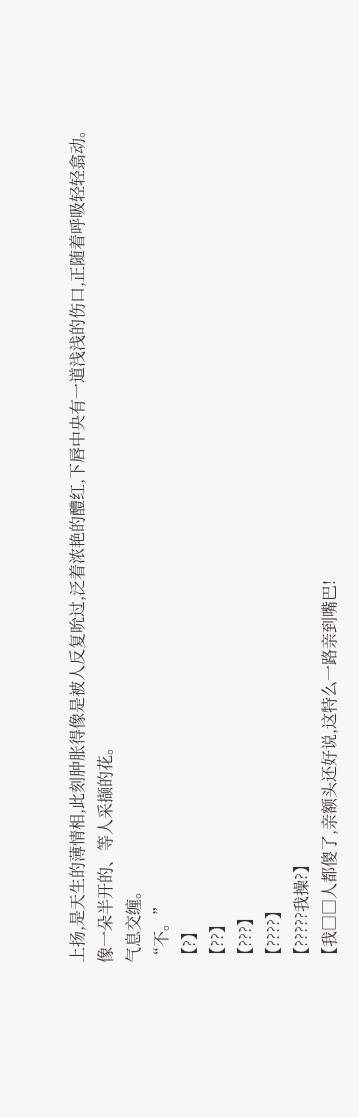上扬,是天生的薄情相,此刻肿胀得像是被人反复吮过,泛着浓艳的醴红,下唇中央有一道浅浅的伤口,正随着呼吸轻轻翕动。
像一朵半开的、等人采撷的花。
气息交缠。
“不。”
【?】
【??】
【???】
【????】
【?????我操?】
【我□□人都傻了,亲额头还好说,这特么一路亲到嘴巴!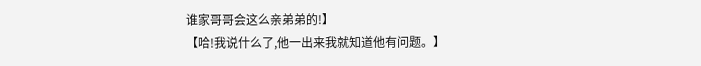谁家哥哥会这么亲弟弟的!】
【哈!我说什么了,他一出来我就知道他有问题。】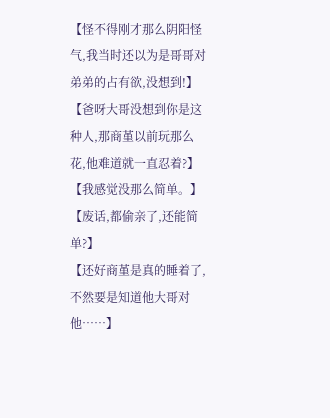【怪不得刚才那么阴阳怪气,我当时还以为是哥哥对弟弟的占有欲,没想到!】
【爸呀大哥没想到你是这种人,那商堇以前玩那么花,他难道就一直忍着?】
【我感觉没那么简单。】
【废话,都偷亲了,还能简单?】
【还好商堇是真的睡着了,不然要是知道他大哥对他……】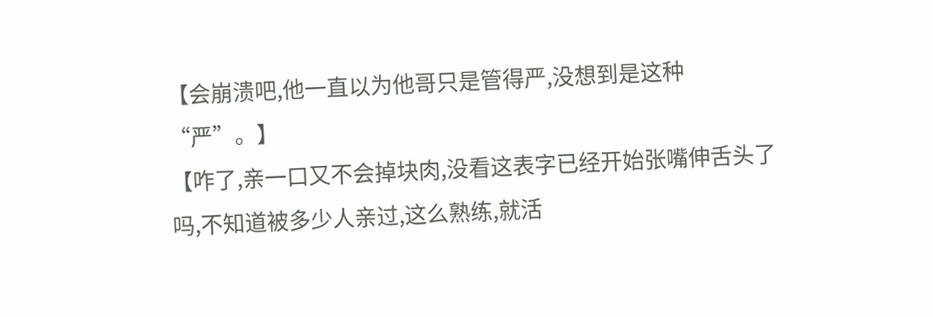【会崩溃吧,他一直以为他哥只是管得严,没想到是这种“严”。】
【咋了,亲一口又不会掉块肉,没看这表字已经开始张嘴伸舌头了吗,不知道被多少人亲过,这么熟练,就活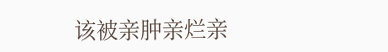该被亲肿亲烂亲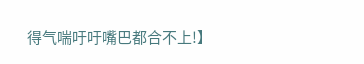得气喘吁吁嘴巴都合不上!】